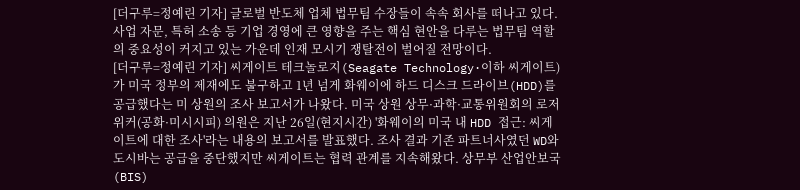[더구루=정예린 기자] 글로벌 반도체 업체 법무팀 수장들이 속속 회사를 떠나고 있다. 사업 자문, 특허 소송 등 기업 경영에 큰 영향을 주는 핵심 현안을 다루는 법무팀 역할의 중요성이 커지고 있는 가운데 인재 모시기 쟁탈전이 벌어질 전망이다.
[더구루=정예린 기자] 씨게이트 테크놀로지(Seagate Technology·이하 씨게이트)가 미국 정부의 제재에도 불구하고 1년 넘게 화웨이에 하드 디스크 드라이브(HDD)를 공급했다는 미 상원의 조사 보고서가 나왔다. 미국 상원 상무·과학·교통위원회의 로저 위커(공화·미시시피) 의원은 지난 26일(현지시간) '화웨이의 미국 내 HDD 접근: 씨게이트에 대한 조사'라는 내용의 보고서를 발표했다. 조사 결과 기존 파트너사였던 WD와 도시바는 공급을 중단했지만 씨게이트는 협력 관계를 지속해왔다. 상무부 산업안보국(BIS)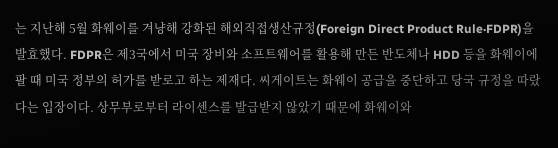는 지난해 5월 화웨이를 겨냥해 강화된 해외직접생산규정(Foreign Direct Product Rule·FDPR)을 발효했다. FDPR은 제3국에서 미국 장비와 소프트웨어를 활용해 만든 반도체나 HDD 등을 화웨이에 팔 때 미국 정부의 허가를 받로고 하는 제재다. 씨게이트는 화웨이 공급을 중단하고 당국 규정을 따랐다는 입장이다. 상무부로부터 라이센스를 발급받지 않았기 때문에 화웨이와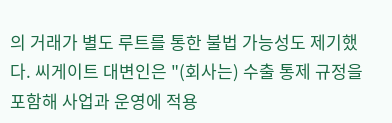의 거래가 별도 루트를 통한 불법 가능성도 제기했다. 씨게이트 대변인은 "(회사는) 수출 통제 규정을 포함해 사업과 운영에 적용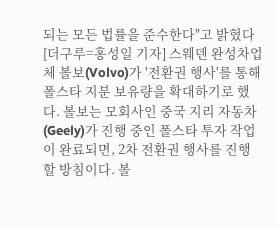되는 모든 법률을 준수한다"고 밝혔다
[더구루=홍성일 기자] 스웨덴 완성차업체 볼보(Volvo)가 '전환권 행사'를 통해 폴스타 지분 보유량을 확대하기로 했다. 볼보는 모회사인 중국 지리 자동차(Geely)가 진행 중인 폴스타 투자 작업이 완료되면, 2차 전환권 행사를 진행할 방침이다. 볼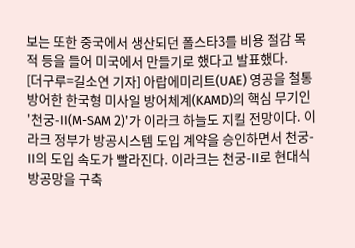보는 또한 중국에서 생산되던 폴스타3를 비용 절감 목적 등을 들어 미국에서 만들기로 했다고 발표했다.
[더구루=길소연 기자] 아랍에미리트(UAE) 영공을 철통 방어한 한국형 미사일 방어체계(KAMD)의 핵심 무기인 '천궁-II(M-SAM 2)'가 이라크 하늘도 지킬 전망이다. 이라크 정부가 방공시스템 도입 계약을 승인하면서 천궁-II의 도입 속도가 빨라진다. 이라크는 천궁-II로 현대식 방공망을 구축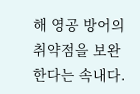해 영공 방어의 취약점을 보완한다는 속내다.